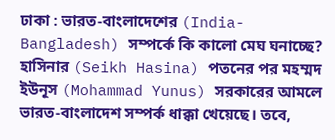ঢাকা : ভারত-বাংলাদেশের (India-Bangladesh) সম্পর্কে কি কালো মেঘ ঘনাচ্ছে? হাসিনার (Seikh Hasina) পতনের পর মহম্মদ ইউনূস (Mohammad Yunus) সরকারের আমলে ভারত-বাংলাদেশ সম্পর্ক ধাক্কা খেয়েছে। তবে,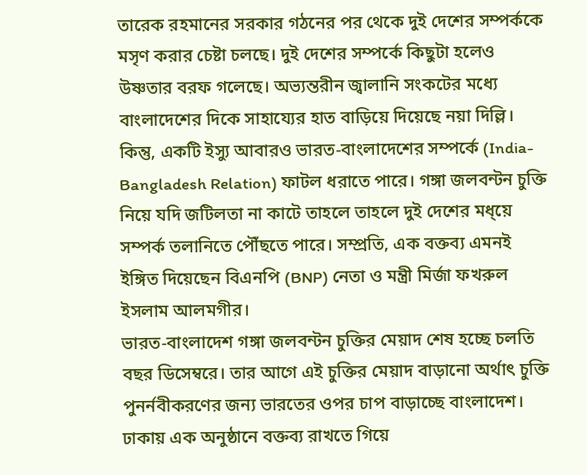তারেক রহমানের সরকার গঠনের পর থেকে দুই দেশের সম্পর্ককে মসৃণ করার চেষ্টা চলছে। দুই দেশের সম্পর্কে কিছুটা হলেও উষ্ণতার বরফ গলেছে। অভ্যন্তরীন জ্বালানি সংকটের মধ্যে বাংলাদেশের দিকে সাহায্যের হাত বাড়িয়ে দিয়েছে নয়া দিল্লি। কিন্তু, একটি ইস্যু আবারও ভারত-বাংলাদেশের সম্পর্কে (India-Bangladesh Relation) ফাটল ধরাতে পারে। গঙ্গা জলবন্টন চুক্তি নিয়ে যদি জটিলতা না কাটে তাহলে তাহলে দুই দেশের মধ্য়ে সম্পর্ক তলানিতে পৌঁছতে পারে। সম্প্রতি, এক বক্তব্য এমনই ইঙ্গিত দিয়েছেন বিএনপি (BNP) নেতা ও মন্ত্রী মির্জা ফখরুল ইসলাম আলমগীর।
ভারত-বাংলাদেশ গঙ্গা জলবন্টন চুক্তির মেয়াদ শেষ হচ্ছে চলতি বছর ডিসেম্বরে। তার আগে এই চুক্তির মেয়াদ বাড়ানো অর্থাৎ চুক্তি পুনর্নবীকরণের জন্য ভারতের ওপর চাপ বাড়াচ্ছে বাংলাদেশ। ঢাকায় এক অনুষ্ঠানে বক্তব্য রাখতে গিয়ে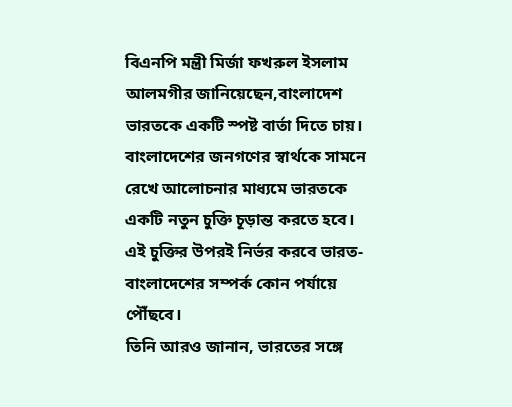বিএনপি মন্ত্রী মির্জা ফখরুল ইসলাম আলমগীর জানিয়েছেন,বাংলাদেশ ভারতকে একটি স্পষ্ট বার্তা দিতে চায়। বাংলাদেশের জনগণের স্বার্থকে সামনে রেখে আলোচনার মাধ্যমে ভারতকে একটি নতুন চুক্তি চূড়ান্ত করতে হবে। এই চুক্তির উপরই নির্ভর করবে ভারত-বাংলাদেশের সম্পর্ক কোন পর্যায়ে পৌঁছবে।
তিনি আরও জানান, ভারতের সঙ্গে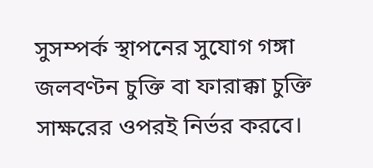সুসম্পর্ক স্থাপনের সুযোগ গঙ্গা জলবণ্টন চুক্তি বা ফারাক্কা চুক্তি সাক্ষরের ওপরই নির্ভর করবে।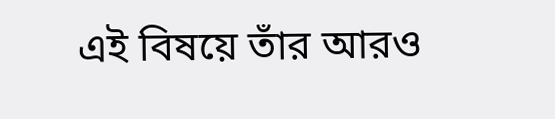এই বিষয়ে তাঁর আরও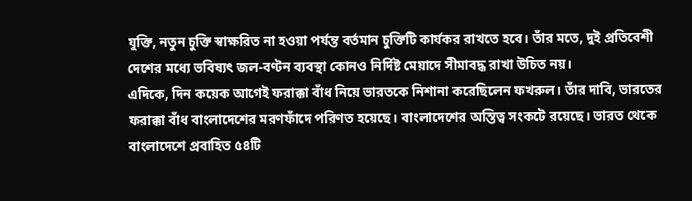যুক্তি, নতুন চুক্তি স্বাক্ষরিত না হওয়া পর্যন্ত বর্তমান চুক্তিটি কার্যকর রাখতে হবে। তাঁর মতে, দুই প্রতিবেশী দেশের মধ্যে ভবিষ্যৎ জল-বণ্টন ব্যবস্থা কোনও নির্দিষ্ট মেয়াদে সীমাবদ্ধ রাখা উচিত নয়।
এদিকে, দিন কয়েক আগেই ফরাক্কা বাঁধ নিয়ে ভারতকে নিশানা করেছিলেন ফখরুল। তাঁর দাবি, ভারতের ফরাক্কা বাঁধ বাংলাদেশের মরণফাঁদে পরিণত হয়েছে। বাংলাদেশের অস্তিত্ব সংকটে রয়েছে। ভারত থেকে বাংলাদেশে প্রবাহিত ৫৪টি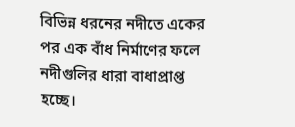বিভিন্ন ধরনের নদীতে একের পর এক বাঁধ নির্মাণের ফলে নদীগুলির ধারা বাধাপ্রাপ্ত হচ্ছে।